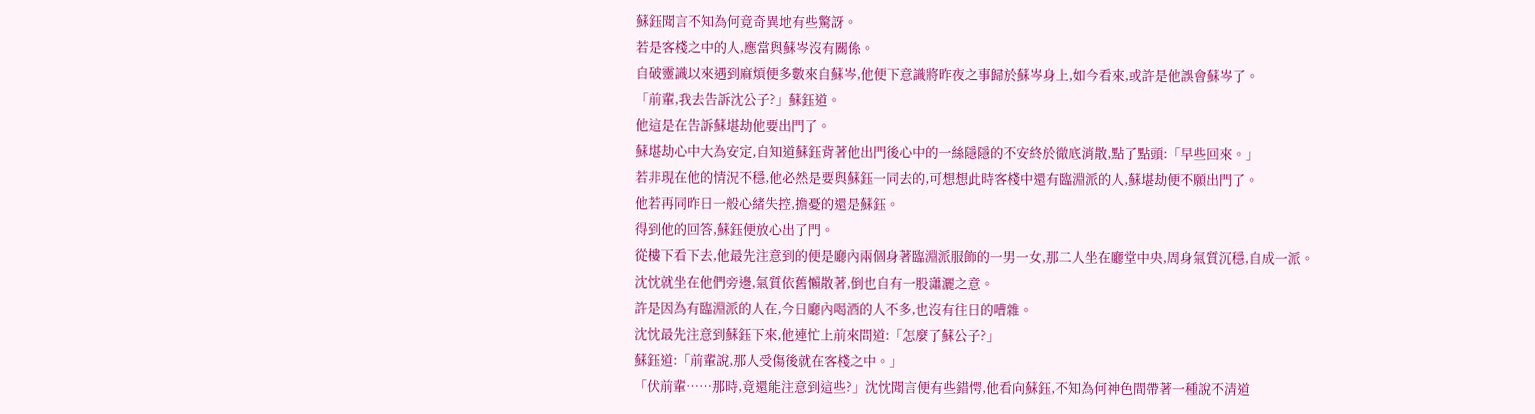蘇鈺聞言不知為何竟奇異地有些驚訝。
若是客棧之中的人,應當與蘇岑沒有關係。
自破靈識以來遇到麻煩便多數來自蘇岑,他便下意識將昨夜之事歸於蘇岑身上,如今看來,或許是他誤會蘇岑了。
「前輩,我去告訴沈公子?」蘇鈺道。
他這是在告訴蘇堪劫他要出門了。
蘇堪劫心中大為安定,自知道蘇鈺背著他出門後心中的一絲隱隱的不安終於徹底消散,點了點頭:「早些回來。」
若非現在他的情況不穩,他必然是要與蘇鈺一同去的,可想想此時客棧中還有臨淵派的人,蘇堪劫便不願出門了。
他若再同昨日一般心緒失控,擔憂的還是蘇鈺。
得到他的回答,蘇鈺便放心出了門。
從樓下看下去,他最先注意到的便是廳內兩個身著臨淵派服飾的一男一女,那二人坐在廳堂中央,周身氣質沉穩,自成一派。
沈忱就坐在他們旁邊,氣質依舊懶散著,倒也自有一股瀟灑之意。
許是因為有臨淵派的人在,今日廳內喝酒的人不多,也沒有往日的嘈雜。
沈忱最先注意到蘇鈺下來,他連忙上前來問道:「怎麼了蘇公子?」
蘇鈺道:「前輩說,那人受傷後就在客棧之中。」
「伏前輩……那時,竟還能注意到這些?」沈忱聞言便有些錯愕,他看向蘇鈺,不知為何神色間帶著一種說不清道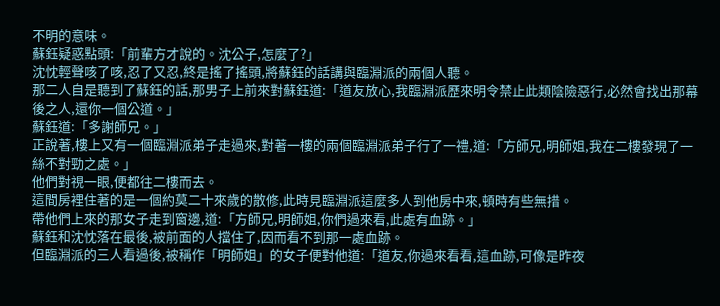不明的意味。
蘇鈺疑惑點頭:「前輩方才說的。沈公子,怎麼了?」
沈忱輕聲咳了咳,忍了又忍,終是搖了搖頭,將蘇鈺的話講與臨淵派的兩個人聽。
那二人自是聽到了蘇鈺的話,那男子上前來對蘇鈺道:「道友放心,我臨淵派歷來明令禁止此類陰險惡行,必然會找出那幕後之人,還你一個公道。」
蘇鈺道:「多謝師兄。」
正說著,樓上又有一個臨淵派弟子走過來,對著一樓的兩個臨淵派弟子行了一禮,道:「方師兄,明師姐,我在二樓發現了一絲不對勁之處。」
他們對視一眼,便都往二樓而去。
這間房裡住著的是一個約莫二十來歲的散修,此時見臨淵派這麼多人到他房中來,頓時有些無措。
帶他們上來的那女子走到窗邊,道:「方師兄,明師姐,你們過來看,此處有血跡。」
蘇鈺和沈忱落在最後,被前面的人擋住了,因而看不到那一處血跡。
但臨淵派的三人看過後,被稱作「明師姐」的女子便對他道:「道友,你過來看看,這血跡,可像是昨夜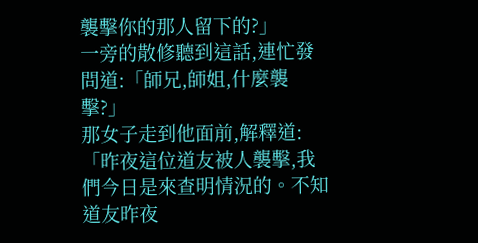襲擊你的那人留下的?」
一旁的散修聽到這話,連忙發問道:「師兄,師姐,什麼襲擊?」
那女子走到他面前,解釋道:「昨夜這位道友被人襲擊,我們今日是來查明情況的。不知道友昨夜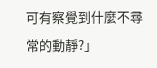可有察覺到什麼不尋常的動靜?」